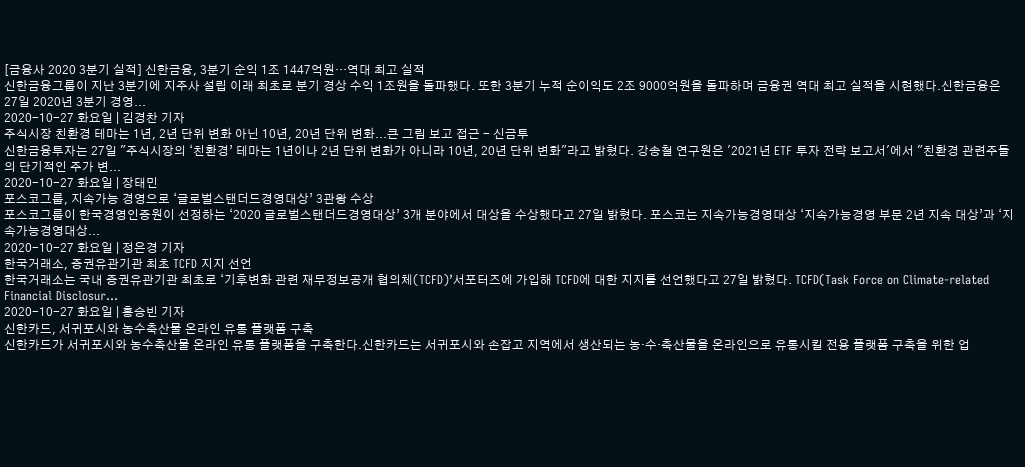[금융사 2020 3분기 실적] 신한금융, 3분기 순익 1조 1447억원…역대 최고 실적
신한금융그룹이 지난 3분기에 지주사 설립 이래 최초로 분기 경상 수익 1조원을 돌파했다. 또한 3분기 누적 순이익도 2조 9000억원을 돌파하며 금융권 역대 최고 실적을 시현했다.신한금융은 27일 2020년 3분기 경영...
2020-10-27 화요일 | 김경찬 기자
주식시장 친환경 테마는 1년, 2년 단위 변화 아닌 10년, 20년 단위 변화...큰 그림 보고 접근 - 신금투
신한금융투자는 27일 "주식시장의 ‘친환경’ 테마는 1년이나 2년 단위 변화가 아니라 10년, 20년 단위 변화"라고 밝혔다. 강송철 연구원은 '2021년 ETF 투자 전략 보고서'에서 "친환경 관련주들의 단기적인 주가 변...
2020-10-27 화요일 | 장태민
포스코그룹, 지속가능 경영으로 ‘글로벌스탠더드경영대상’ 3관왕 수상
포스코그룹이 한국경영인증원이 선정하는 ‘2020 글로벌스탠더드경영대상’ 3개 분야에서 대상을 수상했다고 27일 밝혔다. 포스코는 지속가능경영대상 ‘지속가능경영 부문 2년 지속 대상’과 ‘지속가능경영대상...
2020-10-27 화요일 | 정은경 기자
한국거래소, 증권유관기관 최초 TCFD 지지 선언
한국거래소는 국내 증권유관기관 최초로 ‘기후변화 관련 재무정보공개 협의체(TCFD)’서포터즈에 가입해 TCFD에 대한 지지를 선언했다고 27일 밝혔다. TCFD(Task Force on Climate-related Financial Disclosur...
2020-10-27 화요일 | 홍승빈 기자
신한카드, 서귀포시와 농수축산물 온라인 유통 플랫폼 구축
신한카드가 서귀포시와 농수축산물 온라인 유통 플랫폼을 구축한다.신한카드는 서귀포시와 손잡고 지역에서 생산되는 농·수·축산물을 온라인으로 유통시킬 전용 플랫폼 구축을 위한 업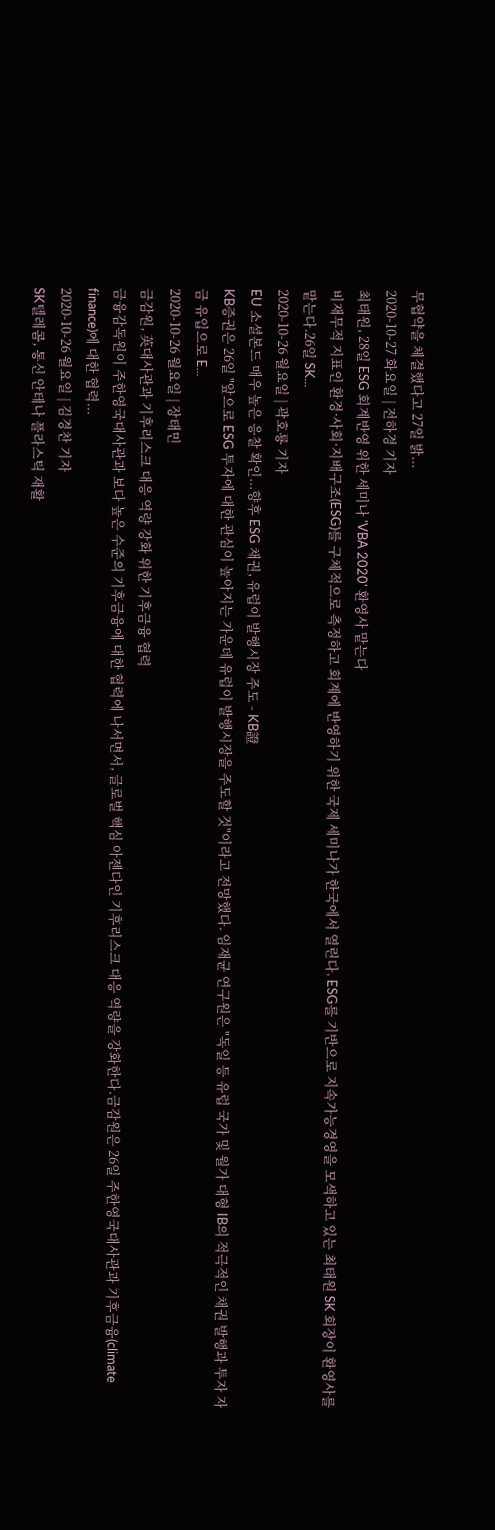무협약을 체결했다고 27일 밝...
2020-10-27 화요일 | 전하경 기자
최태원, 28일 ESG 회계반영 위한 세미나 'VBA 2020' 환영사 맡는다
비재무적 지표인 환경·사회·지배구조(ESG)를 구체적으로 측정하고 회계에 반영하기 위한 국제 세미나가 한국에서 열린다. ESG를 기반으로 지속가능경영을 모색하고 있는 최태원 SK 회장이 환영사를 맡는다.26일 SK...
2020-10-26 월요일 | 곽호룡 기자
EU 소셜본드 매우 높은 응찰 확인...향후 ESG 채권, 유럽이 발행시장 주도 - KB證
KB증권은 26일 "앞으로 ESG 투자에 대한 관심이 높아지는 가운데 유럽이 발행시장을 주도할 것"이라고 전망했다. 임재균 연구원은 "독일 등 유럽 국가 및 월가 대형 IB의 적극적인 채권 발행과 투자 자금 유입으로 E...
2020-10-26 월요일 | 장태민
금감원, 英대사관과 기후리스크 대응 역량 강화 위한 기후금융 협력
금융감독원이 주한영국대사관과 보다 높은 수준의 기후금융에 대한 협력에 나서면서, 글로벌 핵심 아젠다인 기후리스크 대응 역량을 강화한다.금감원은 26일 주한영국대사관과 기후금융(climate finance)에 대한 협력...
2020-10-26 월요일 | 김경찬 기자
SK텔레콤, 통신 안테나 플라스틱 재활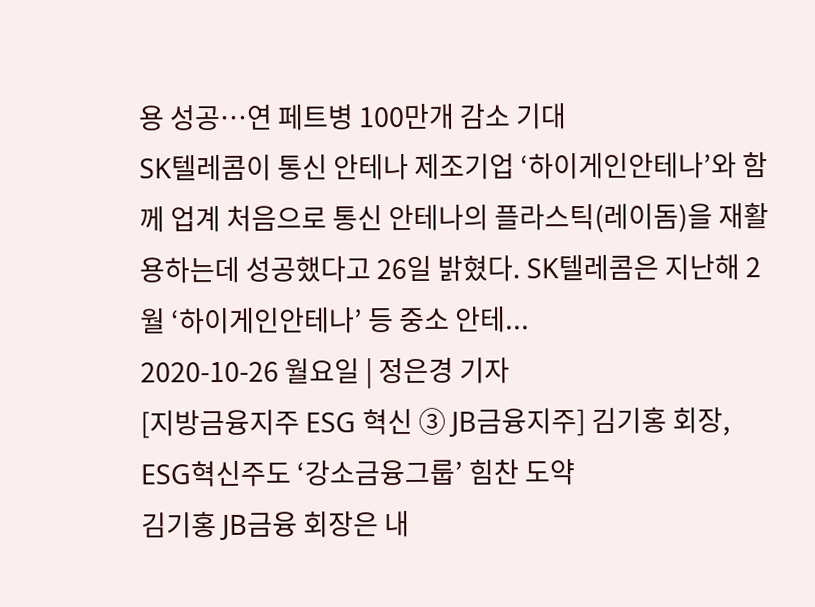용 성공…연 페트병 100만개 감소 기대
SK텔레콤이 통신 안테나 제조기업 ‘하이게인안테나’와 함께 업계 처음으로 통신 안테나의 플라스틱(레이돔)을 재활용하는데 성공했다고 26일 밝혔다. SK텔레콤은 지난해 2월 ‘하이게인안테나’ 등 중소 안테...
2020-10-26 월요일 | 정은경 기자
[지방금융지주 ESG 혁신 ③ JB금융지주] 김기홍 회장, ESG혁신주도 ‘강소금융그룹’ 힘찬 도약
김기홍 JB금융 회장은 내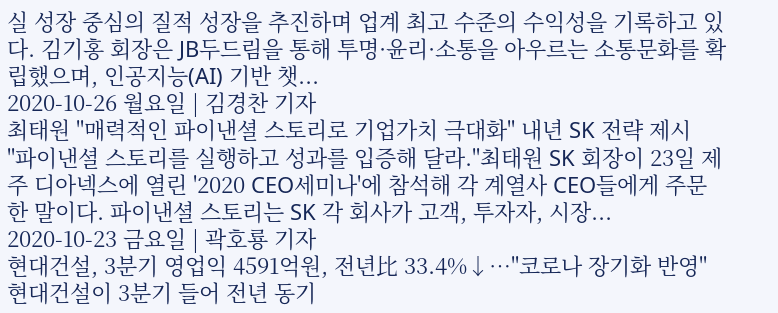실 성장 중심의 질적 성장을 추진하며 업계 최고 수준의 수익성을 기록하고 있다. 김기홍 회장은 JB두드림을 통해 투명·윤리·소통을 아우르는 소통문화를 확립했으며, 인공지능(AI) 기반 챗...
2020-10-26 월요일 | 김경찬 기자
최태원 "매력적인 파이낸셜 스토리로 기업가치 극대화" 내년 SK 전략 제시
"파이낸셜 스토리를 실행하고 성과를 입증해 달라."최태원 SK 회장이 23일 제주 디아넥스에 열린 '2020 CEO세미나'에 참석해 각 계열사 CEO들에게 주문한 말이다. 파이낸셜 스토리는 SK 각 회사가 고객, 투자자, 시장...
2020-10-23 금요일 | 곽호룡 기자
현대건설, 3분기 영업익 4591억원, 전년比 33.4%↓…"코로나 장기화 반영"
현대건설이 3분기 들어 전년 동기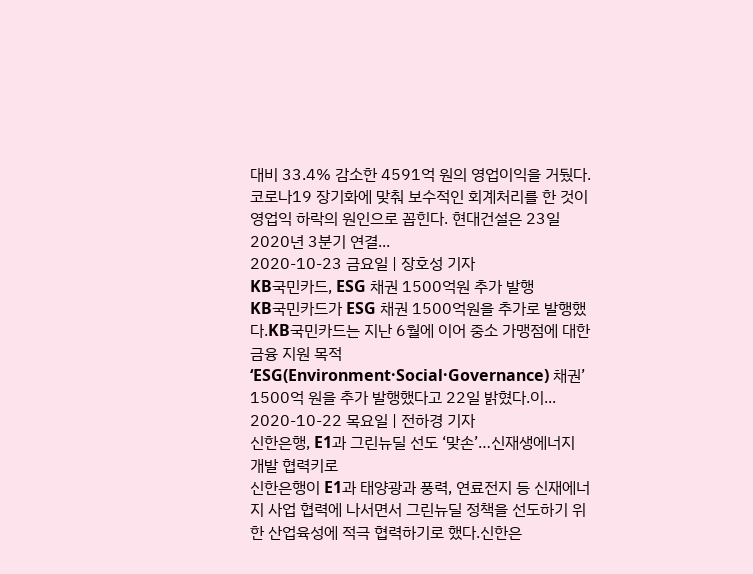대비 33.4% 감소한 4591억 원의 영업이익을 거뒀다. 코로나19 장기화에 맞춰 보수적인 회계처리를 한 것이 영업익 하락의 원인으로 꼽힌다. 현대건설은 23일 2020년 3분기 연결...
2020-10-23 금요일 | 장호성 기자
KB국민카드, ESG 채권 1500억원 추가 발행
KB국민카드가 ESG 채권 1500억원을 추가로 발행했다.KB국민카드는 지난 6월에 이어 중소 가맹점에 대한 금융 지원 목적 ‘ESG(Environment·Social·Governance) 채권’ 1500억 원을 추가 발행했다고 22일 밝혔다.이...
2020-10-22 목요일 | 전하경 기자
신한은행, E1과 그린뉴딜 선도 ‘맞손’…신재생에너지 개발 협력키로
신한은행이 E1과 태양광과 풍력, 연료전지 등 신재에너지 사업 협력에 나서면서 그린뉴딜 정책을 선도하기 위한 산업육성에 적극 협력하기로 했다.신한은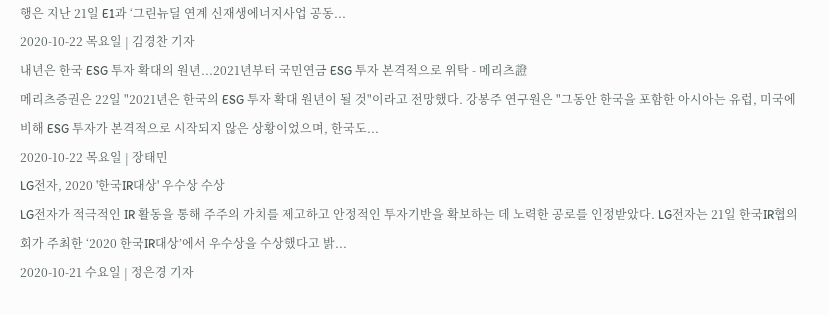행은 지난 21일 E1과 ‘그린뉴딜 연계 신재생에너지사업 공동...
2020-10-22 목요일 | 김경찬 기자
내년은 한국 ESG 투자 확대의 원년...2021년부터 국민연금 ESG 투자 본격적으로 위탁 - 메리츠證
메리츠증권은 22일 "2021년은 한국의 ESG 투자 확대 원년이 될 것"이라고 전망했다. 강봉주 연구원은 "그동안 한국을 포함한 아시아는 유럽, 미국에 비해 ESG 투자가 본격적으로 시작되지 않은 상황이었으며, 한국도...
2020-10-22 목요일 | 장태민
LG전자, 2020 '한국IR대상' 우수상 수상
LG전자가 적극적인 IR 활동을 통해 주주의 가치를 제고하고 안정적인 투자기반을 확보하는 데 노력한 공로를 인정받았다. LG전자는 21일 한국IR협의회가 주최한 ‘2020 한국IR대상’에서 우수상을 수상했다고 밝...
2020-10-21 수요일 | 정은경 기자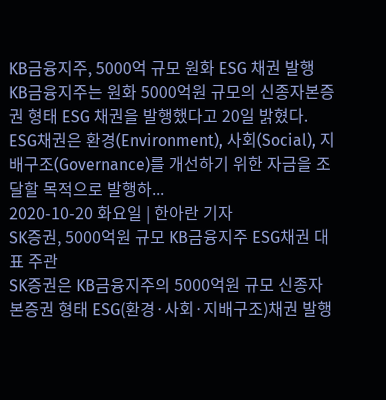KB금융지주, 5000억 규모 원화 ESG 채권 발행
KB금융지주는 원화 5000억원 규모의 신종자본증권 형태 ESG 채권을 발행했다고 20일 밝혔다. ESG채권은 환경(Environment), 사회(Social), 지배구조(Governance)를 개선하기 위한 자금을 조달할 목적으로 발행하...
2020-10-20 화요일 | 한아란 기자
SK증권, 5000억원 규모 KB금융지주 ESG채권 대표 주관
SK증권은 KB금융지주의 5000억원 규모 신종자본증권 형태 ESG(환경·사회·지배구조)채권 발행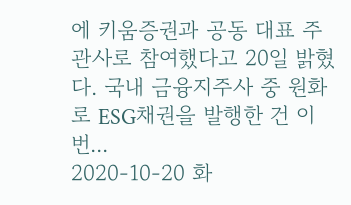에 키움증권과 공동 대표 주관사로 참여했다고 20일 밝혔다. 국내 금융지주사 중 원화로 ESG채권을 발행한 건 이번...
2020-10-20 화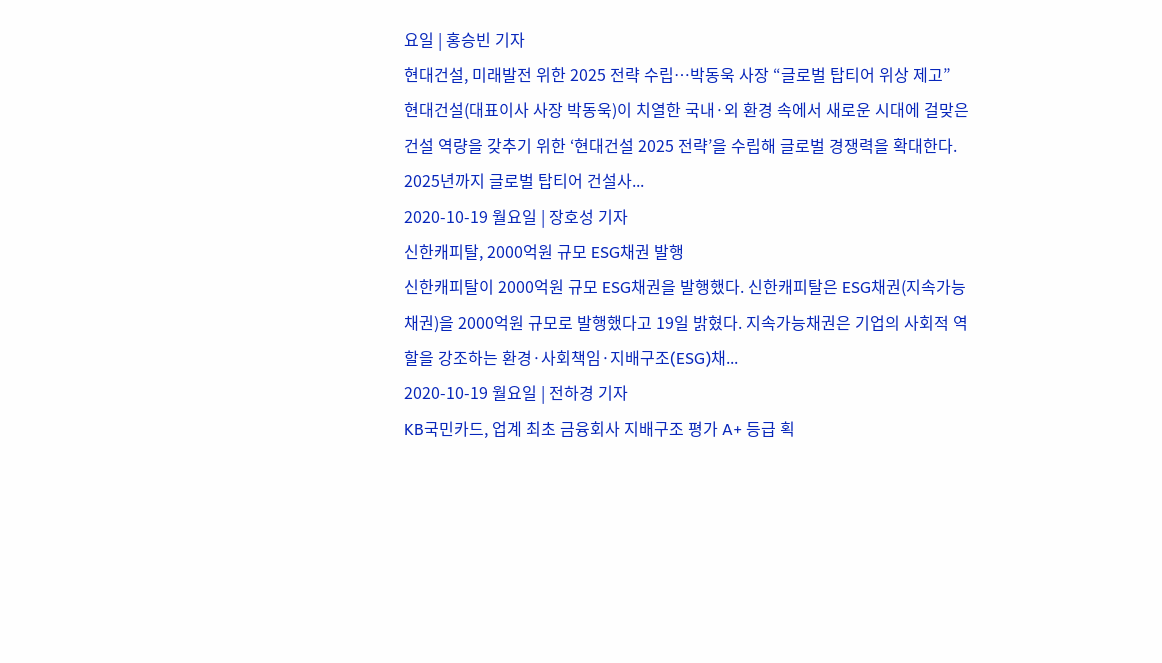요일 | 홍승빈 기자
현대건설, 미래발전 위한 2025 전략 수립…박동욱 사장 “글로벌 탑티어 위상 제고”
현대건설(대표이사 사장 박동욱)이 치열한 국내·외 환경 속에서 새로운 시대에 걸맞은 건설 역량을 갖추기 위한 ‘현대건설 2025 전략’을 수립해 글로벌 경쟁력을 확대한다. 2025년까지 글로벌 탑티어 건설사...
2020-10-19 월요일 | 장호성 기자
신한캐피탈, 2000억원 규모 ESG채권 발행
신한캐피탈이 2000억원 규모 ESG채권을 발행했다. 신한캐피탈은 ESG채권(지속가능채권)을 2000억원 규모로 발행했다고 19일 밝혔다. 지속가능채권은 기업의 사회적 역할을 강조하는 환경·사회책임·지배구조(ESG)채...
2020-10-19 월요일 | 전하경 기자
KB국민카드, 업계 최초 금융회사 지배구조 평가 A+ 등급 획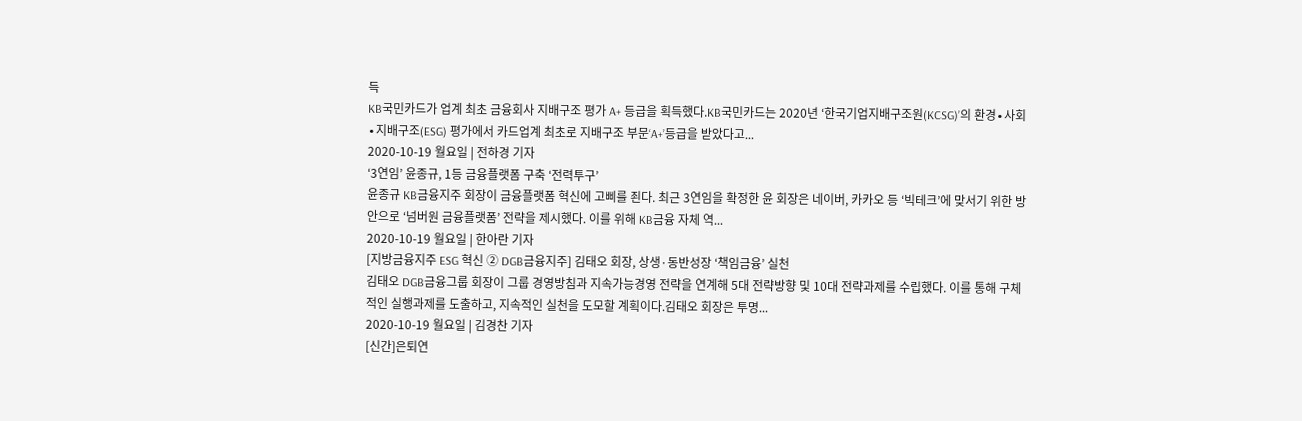득
KB국민카드가 업계 최초 금융회사 지배구조 평가 A+ 등급을 획득했다.KB국민카드는 2020년 ‘한국기업지배구조원(KCSG)’의 환경∙사회∙지배구조(ESG) 평가에서 카드업계 최초로 지배구조 부문‘A+’등급을 받았다고...
2020-10-19 월요일 | 전하경 기자
‘3연임’ 윤종규, 1등 금융플랫폼 구축 ‘전력투구’
윤종규 KB금융지주 회장이 금융플랫폼 혁신에 고삐를 죈다. 최근 3연임을 확정한 윤 회장은 네이버, 카카오 등 ‘빅테크’에 맞서기 위한 방안으로 ‘넘버원 금융플랫폼’ 전략을 제시했다. 이를 위해 KB금융 자체 역...
2020-10-19 월요일 | 한아란 기자
[지방금융지주 ESG 혁신 ② DGB금융지주] 김태오 회장, 상생·동반성장 ‘책임금융’ 실천
김태오 DGB금융그룹 회장이 그룹 경영방침과 지속가능경영 전략을 연계해 5대 전략방향 및 10대 전략과제를 수립했다. 이를 통해 구체적인 실행과제를 도출하고, 지속적인 실천을 도모할 계획이다.김태오 회장은 투명...
2020-10-19 월요일 | 김경찬 기자
[신간]은퇴연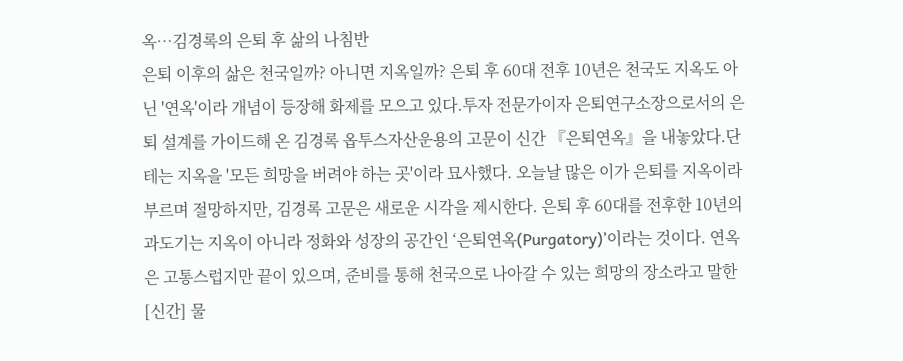옥…김경록의 은퇴 후 삶의 나침반
은퇴 이후의 삶은 천국일까? 아니면 지옥일까? 은퇴 후 60대 전후 10년은 천국도 지옥도 아닌 '연옥'이라 개념이 등장해 화제를 모으고 있다.투자 전문가이자 은퇴연구소장으로서의 은퇴 설계를 가이드해 온 김경록 옵투스자산운용의 고문이 신간 『은퇴연옥』을 내놓았다.단테는 지옥을 '모든 희망을 버려야 하는 곳'이라 묘사했다. 오늘날 많은 이가 은퇴를 지옥이라 부르며 절망하지만, 김경록 고문은 새로운 시각을 제시한다. 은퇴 후 60대를 전후한 10년의 과도기는 지옥이 아니라 정화와 성장의 공간인 ‘은퇴연옥(Purgatory)’이라는 것이다. 연옥은 고통스럽지만 끝이 있으며, 준비를 통해 천국으로 나아갈 수 있는 희망의 장소라고 말한
[신간] 물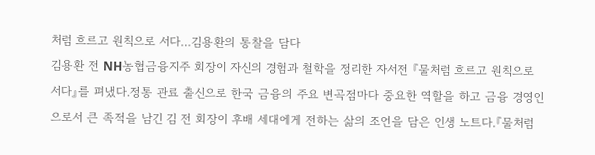처럼 흐르고 원칙으로 서다…김용환의 통찰을 담다
김용환 전 NH농협금융지주 회장이 자신의 경험과 철학을 정리한 자서전 『물처럼 흐르고 원칙으로 서다』를 펴냈다.정통 관료 출신으로 한국 금융의 주요 변곡점마다 중요한 역할을 하고 금융 경영인으로서 큰 족적을 남긴 김 전 회장이 후배 세대에게 전하는 삶의 조언을 담은 인생 노트다.『물처럼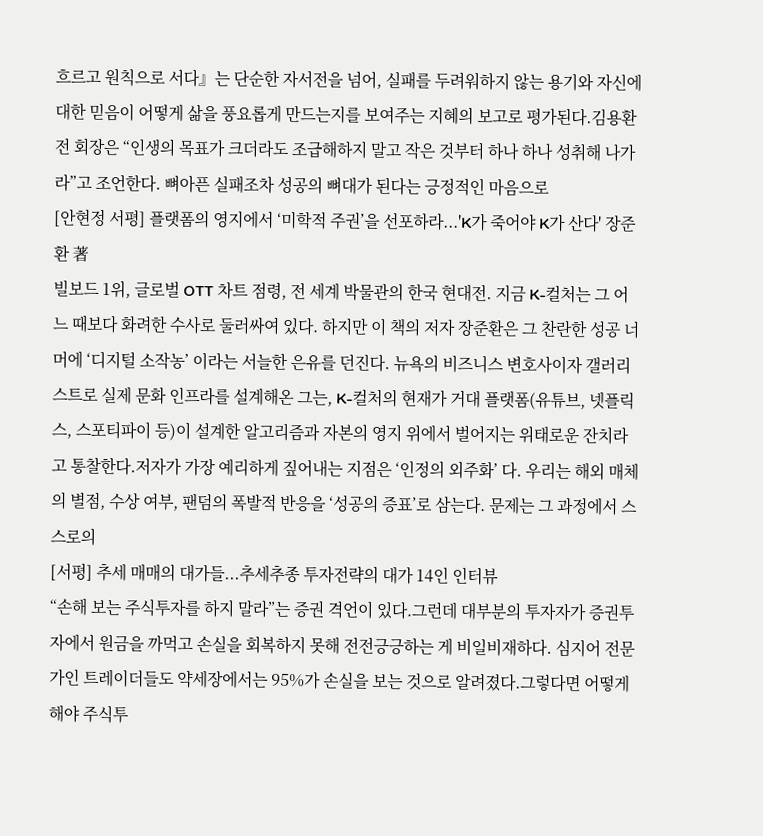흐르고 원칙으로 서다』는 단순한 자서전을 넘어, 실패를 두려워하지 않는 용기와 자신에 대한 믿음이 어떻게 삶을 풍요롭게 만드는지를 보여주는 지혜의 보고로 평가된다.김용환 전 회장은 “인생의 목표가 크더라도 조급해하지 말고 작은 것부터 하나 하나 성취해 나가라”고 조언한다. 뼈아픈 실패조차 성공의 뼈대가 된다는 긍정적인 마음으로
[안현정 서평] 플랫폼의 영지에서 ‘미학적 주권’을 선포하라...'K가 죽어야 K가 산다' 장준환 著
빌보드 1위, 글로벌 OTT 차트 점령, 전 세계 박물관의 한국 현대전. 지금 K-컬처는 그 어느 때보다 화려한 수사로 둘러싸여 있다. 하지만 이 책의 저자 장준환은 그 찬란한 성공 너머에 ‘디지털 소작농’ 이라는 서늘한 은유를 던진다. 뉴욕의 비즈니스 변호사이자 갤러리스트로 실제 문화 인프라를 설계해온 그는, K-컬처의 현재가 거대 플랫폼(유튜브, 넷플릭스, 스포티파이 등)이 설계한 알고리즘과 자본의 영지 위에서 벌어지는 위태로운 잔치라고 통찰한다.저자가 가장 예리하게 짚어내는 지점은 ‘인정의 외주화’ 다. 우리는 해외 매체의 별점, 수상 여부, 팬덤의 폭발적 반응을 ‘성공의 증표’로 삼는다. 문제는 그 과정에서 스스로의
[서평] 추세 매매의 대가들...추세추종 투자전략의 대가 14인 인터뷰
“손해 보는 주식투자를 하지 말라”는 증권 격언이 있다.그런데 대부분의 투자자가 증권투자에서 원금을 까먹고 손실을 회복하지 못해 전전긍긍하는 게 비일비재하다. 심지어 전문가인 트레이더들도 약세장에서는 95%가 손실을 보는 것으로 알려졌다.그렇다면 어떻게 해야 주식투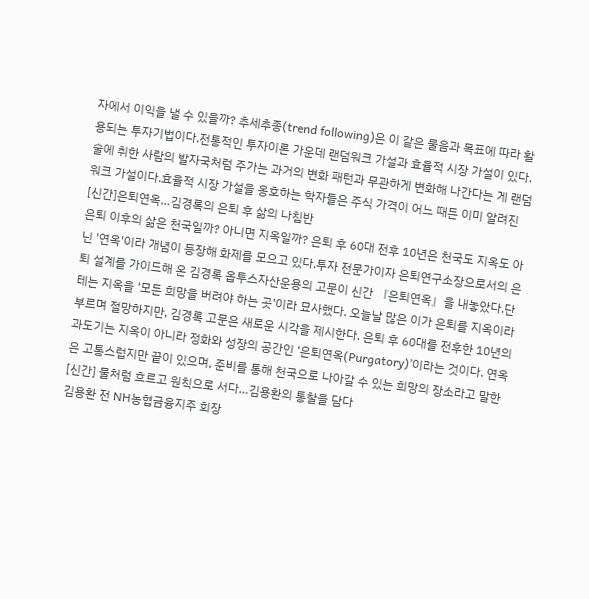자에서 이익을 낼 수 있을까? 추세추종(trend following)은 이 같은 물음과 목표에 따라 활용되는 투자기법이다.전통적인 투자이론 가운데 랜덤워크 가설과 효율적 시장 가설이 있다. 술에 취한 사람의 발자국처럼 주가는 과거의 변화 패턴과 무관하게 변화해 나간다는 게 랜덤워크 가설이다.효율적 시장 가설을 옹호하는 학자들은 주식 가격이 어느 때든 이미 알려진
[신간]은퇴연옥…김경록의 은퇴 후 삶의 나침반
은퇴 이후의 삶은 천국일까? 아니면 지옥일까? 은퇴 후 60대 전후 10년은 천국도 지옥도 아닌 '연옥'이라 개념이 등장해 화제를 모으고 있다.투자 전문가이자 은퇴연구소장으로서의 은퇴 설계를 가이드해 온 김경록 옵투스자산운용의 고문이 신간 『은퇴연옥』을 내놓았다.단테는 지옥을 '모든 희망을 버려야 하는 곳'이라 묘사했다. 오늘날 많은 이가 은퇴를 지옥이라 부르며 절망하지만, 김경록 고문은 새로운 시각을 제시한다. 은퇴 후 60대를 전후한 10년의 과도기는 지옥이 아니라 정화와 성장의 공간인 ‘은퇴연옥(Purgatory)’이라는 것이다. 연옥은 고통스럽지만 끝이 있으며, 준비를 통해 천국으로 나아갈 수 있는 희망의 장소라고 말한
[신간] 물처럼 흐르고 원칙으로 서다…김용환의 통찰을 담다
김용환 전 NH농협금융지주 회장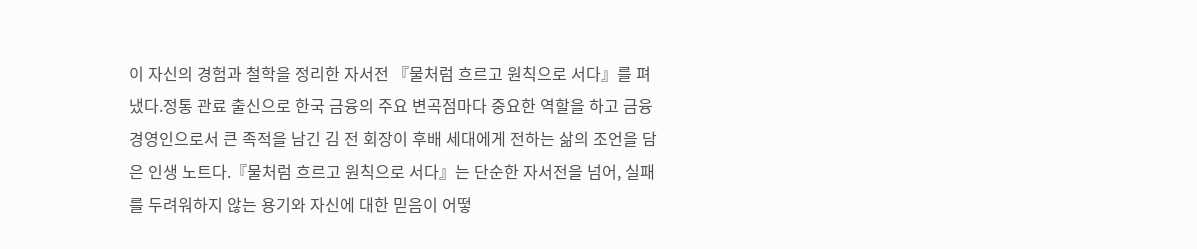이 자신의 경험과 철학을 정리한 자서전 『물처럼 흐르고 원칙으로 서다』를 펴냈다.정통 관료 출신으로 한국 금융의 주요 변곡점마다 중요한 역할을 하고 금융 경영인으로서 큰 족적을 남긴 김 전 회장이 후배 세대에게 전하는 삶의 조언을 담은 인생 노트다.『물처럼 흐르고 원칙으로 서다』는 단순한 자서전을 넘어, 실패를 두려워하지 않는 용기와 자신에 대한 믿음이 어떻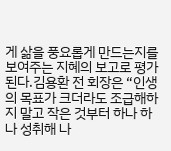게 삶을 풍요롭게 만드는지를 보여주는 지혜의 보고로 평가된다.김용환 전 회장은 “인생의 목표가 크더라도 조급해하지 말고 작은 것부터 하나 하나 성취해 나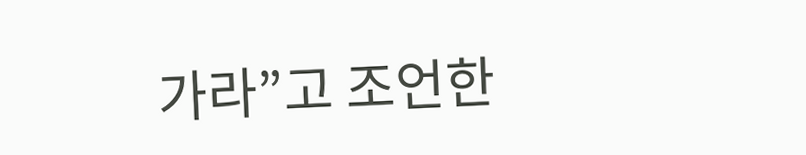가라”고 조언한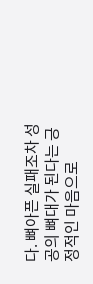다. 뼈아픈 실패조차 성공의 뼈대가 된다는 긍정적인 마음으로